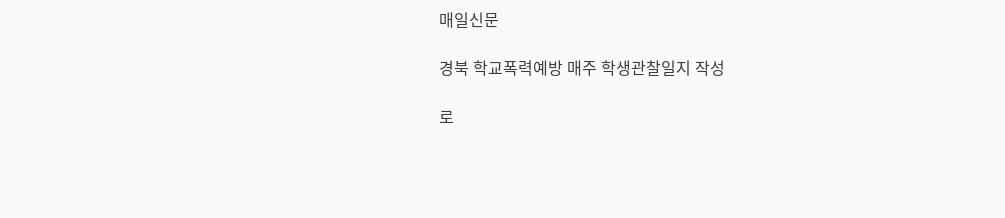매일신문

경북 학교폭력예방 매주 학생관찰일지 작성

로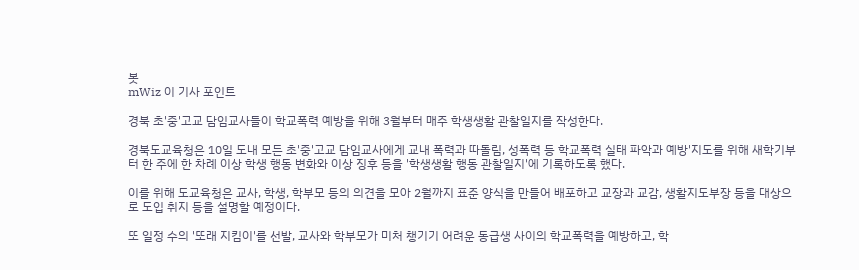봇
mWiz 이 기사 포인트

경북 초'중'고교 담임교사들이 학교폭력 예방을 위해 3월부터 매주 학생생활 관찰일지를 작성한다.

경북도교육청은 10일 도내 모든 초'중'고교 담임교사에게 교내 폭력과 따돌림, 성폭력 등 학교폭력 실태 파악과 예방'지도를 위해 새학기부터 한 주에 한 차례 이상 학생 행동 변화와 이상 징후 등을 '학생생활 행동 관찰일지'에 기록하도록 했다.

이를 위해 도교육청은 교사, 학생, 학부모 등의 의견을 모아 2월까지 표준 양식을 만들어 배포하고 교장과 교감, 생활지도부장 등을 대상으로 도입 취지 등을 설명할 예정이다.

또 일정 수의 '또래 지킴이'를 선발, 교사와 학부모가 미처 챙기기 어려운 동급생 사이의 학교폭력을 예방하고, 학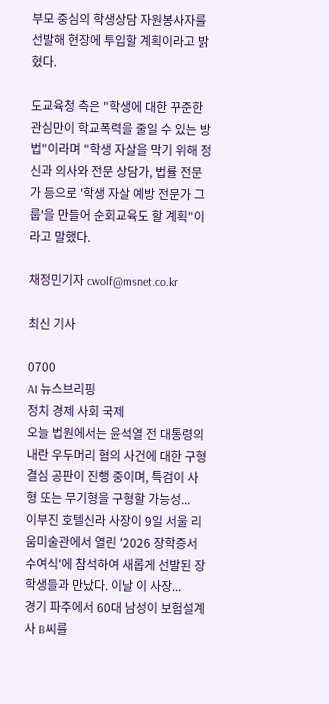부모 중심의 학생상담 자원봉사자를 선발해 현장에 투입할 계획이라고 밝혔다.

도교육청 측은 "학생에 대한 꾸준한 관심만이 학교폭력을 줄일 수 있는 방법"이라며 "학생 자살을 막기 위해 정신과 의사와 전문 상담가, 법률 전문가 등으로 '학생 자살 예방 전문가 그룹'을 만들어 순회교육도 할 계획"이라고 말했다.

채정민기자 cwolf@msnet.co.kr

최신 기사

0700
AI 뉴스브리핑
정치 경제 사회 국제
오늘 법원에서는 윤석열 전 대통령의 내란 우두머리 혐의 사건에 대한 구형 결심 공판이 진행 중이며, 특검이 사형 또는 무기형을 구형할 가능성...
이부진 호텔신라 사장이 9일 서울 리움미술관에서 열린 '2026 장학증서 수여식'에 참석하여 새롭게 선발된 장학생들과 만났다. 이날 이 사장...
경기 파주에서 60대 남성이 보험설계사 B씨를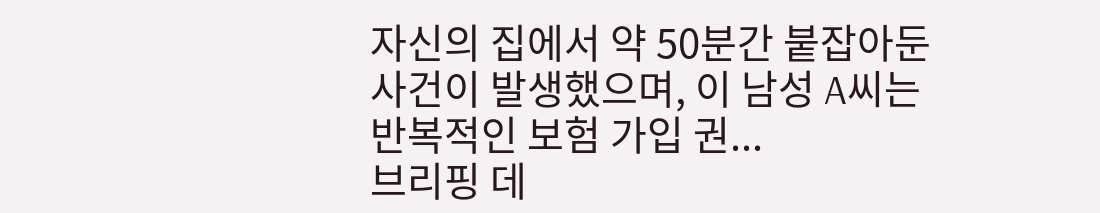자신의 집에서 약 50분간 붙잡아둔 사건이 발생했으며, 이 남성 A씨는 반복적인 보험 가입 권...
브리핑 데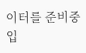이터를 준비중입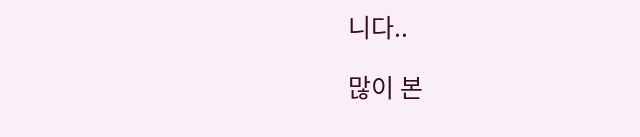니다..

많이 본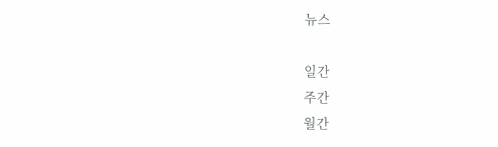뉴스

일간
주간
월간